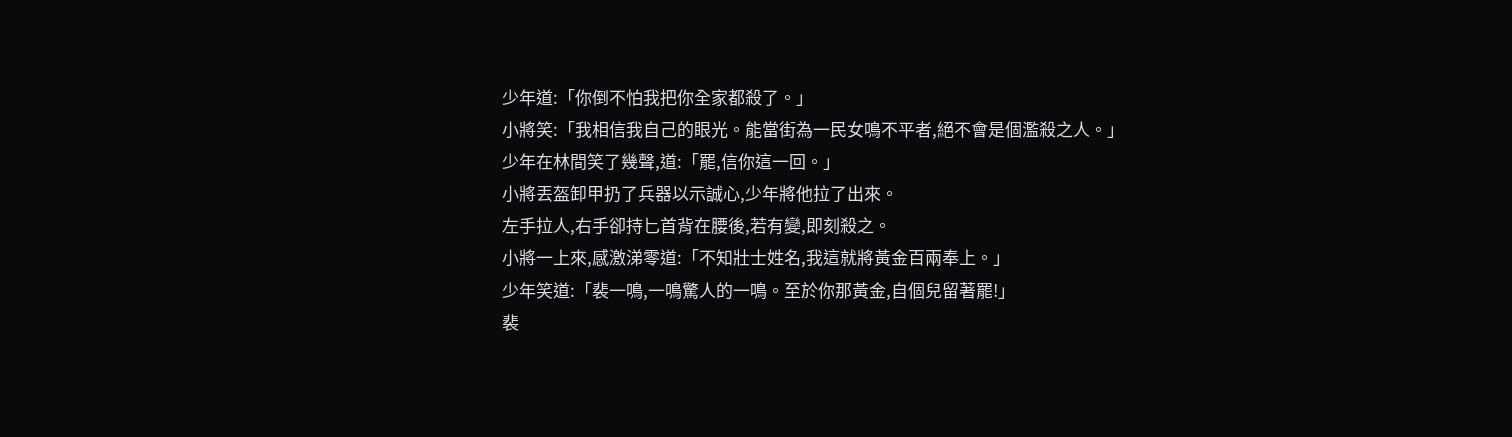少年道:「你倒不怕我把你全家都殺了。」
小將笑:「我相信我自己的眼光。能當街為一民女鳴不平者,絕不會是個濫殺之人。」
少年在林間笑了幾聲,道:「罷,信你這一回。」
小將丟盔卸甲扔了兵器以示誠心,少年將他拉了出來。
左手拉人,右手卻持匕首背在腰後,若有變,即刻殺之。
小將一上來,感激涕零道:「不知壯士姓名,我這就將黃金百兩奉上。」
少年笑道:「裴一鳴,一鳴驚人的一鳴。至於你那黃金,自個兒留著罷!」
裴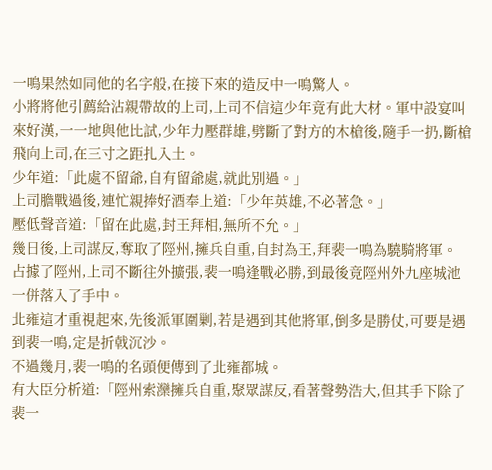一鳴果然如同他的名字般,在接下來的造反中一鳴驚人。
小將將他引薦給沾親帶故的上司,上司不信這少年竟有此大材。軍中設宴叫來好漢,一一地與他比試,少年力壓群雄,劈斷了對方的木槍後,隨手一扔,斷槍飛向上司,在三寸之距扎入土。
少年道:「此處不留爺,自有留爺處,就此別過。」
上司膽戰過後,連忙親捧好酒奉上道:「少年英雄,不必著急。」
壓低聲音道:「留在此處,封王拜相,無所不允。」
幾日後,上司謀反,奪取了陘州,擁兵自重,自封為王,拜裴一鳴為驍騎將軍。
占據了陘州,上司不斷往外擴張,裴一鳴逢戰必勝,到最後竟陘州外九座城池一併落入了手中。
北雍這才重視起來,先後派軍圍剿,若是遇到其他將軍,倒多是勝仗,可要是遇到裴一鳴,定是折戟沉沙。
不過幾月,裴一鳴的名頭便傳到了北雍都城。
有大臣分析道:「陘州索灤擁兵自重,聚眾謀反,看著聲勢浩大,但其手下除了裴一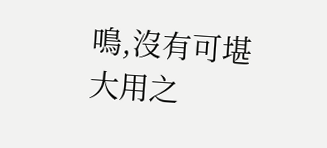鳴,沒有可堪大用之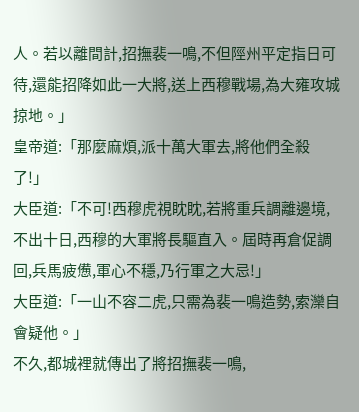人。若以離間計,招撫裴一鳴,不但陘州平定指日可待,還能招降如此一大將,送上西穆戰場,為大雍攻城掠地。」
皇帝道:「那麼麻煩,派十萬大軍去,將他們全殺了!」
大臣道:「不可!西穆虎視眈眈,若將重兵調離邊境,不出十日,西穆的大軍將長驅直入。屆時再倉促調回,兵馬疲憊,軍心不穩,乃行軍之大忌!」
大臣道:「一山不容二虎,只需為裴一鳴造勢,索灤自會疑他。」
不久,都城裡就傳出了將招撫裴一鳴,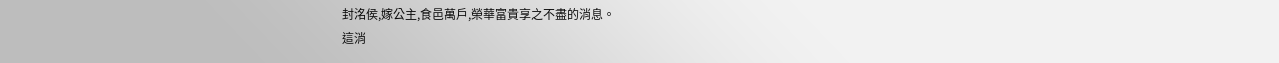封洺侯,嫁公主,食邑萬戶,榮華富貴享之不盡的消息。
這消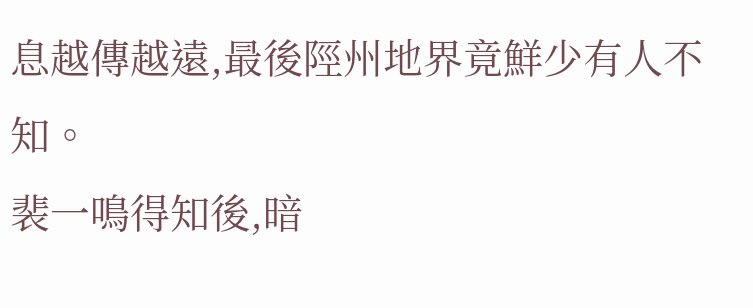息越傳越遠,最後陘州地界竟鮮少有人不知。
裴一鳴得知後,暗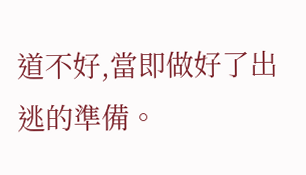道不好,當即做好了出逃的準備。